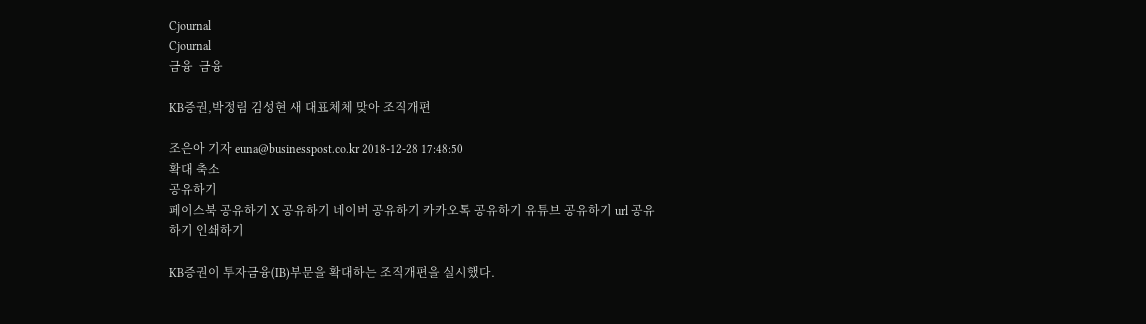Cjournal
Cjournal
금융  금융

KB증권,박정림 김성현 새 대표체체 맞아 조직개편

조은아 기자 euna@businesspost.co.kr 2018-12-28 17:48:50
확대 축소
공유하기
페이스북 공유하기 X 공유하기 네이버 공유하기 카카오톡 공유하기 유튜브 공유하기 url 공유하기 인쇄하기

KB증권이 투자금융(IB)부문을 확대하는 조직개편을 실시했다.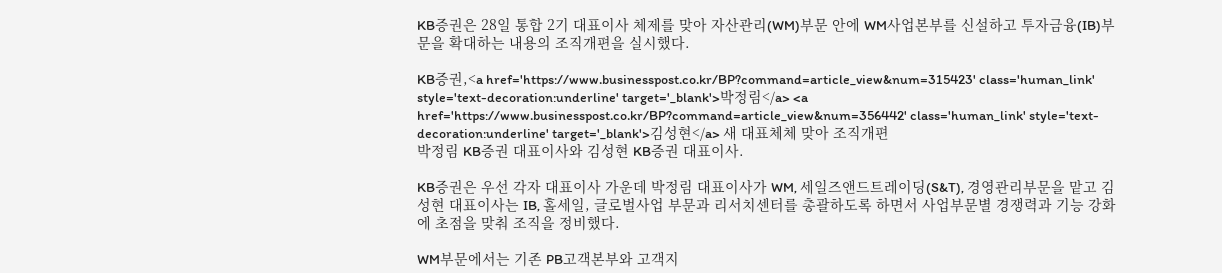KB증권은 28일 통합 2기 대표이사 체제를 맞아 자산관리(WM)부문 안에 WM사업본부를 신설하고 투자금융(IB)부문을 확대하는 내용의 조직개편을 실시했다.

KB증권,<a href='https://www.businesspost.co.kr/BP?command=article_view&num=315423' class='human_link' style='text-decoration:underline' target='_blank'>박정림</a> <a href='https://www.businesspost.co.kr/BP?command=article_view&num=356442' class='human_link' style='text-decoration:underline' target='_blank'>김성현</a> 새 대표체체 맞아 조직개편
박정림 KB증권 대표이사와 김성현 KB증권 대표이사.

KB증권은 우선 각자 대표이사 가운데 박정림 대표이사가 WM, 세일즈앤드트레이딩(S&T), 경영관리부문을 맡고 김성현 대표이사는 IB, 홀세일, 글로벌사업 부문과 리서치센터를 총괄하도록 하면서 사업부문별 경쟁력과 기능 강화에 초점을 맞춰 조직을 정비했다.

WM부문에서는 기존 PB고객본부와 고객지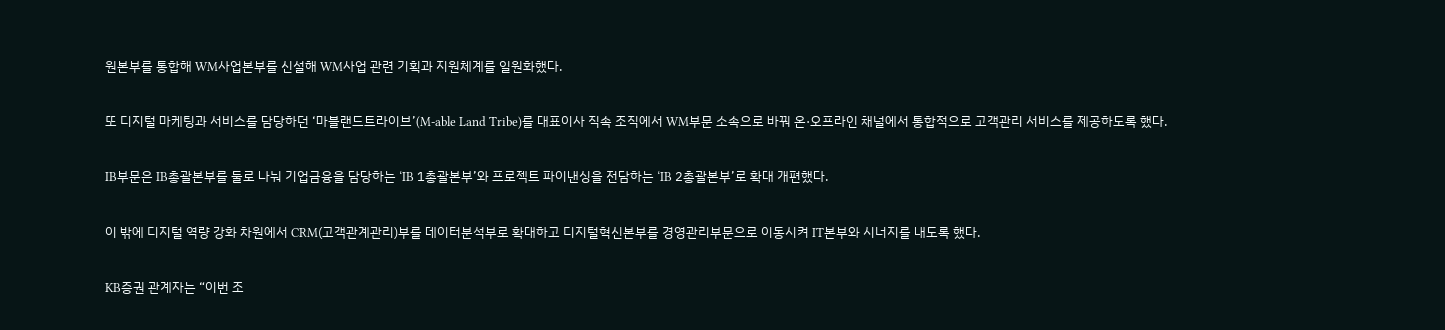원본부를 통합해 WM사업본부를 신설해 WM사업 관련 기획과 지원체계를 일원화했다.

또 디지털 마케팅과 서비스를 담당하던 ‘마블랜드트라이브’(M-able Land Tribe)를 대표이사 직속 조직에서 WM부문 소속으로 바꿔 온·오프라인 채널에서 통합적으로 고객관리 서비스를 제공하도록 했다.

IB부문은 IB총괄본부를 둘로 나눠 기업금융을 담당하는 ‘IB 1총괄본부’와 프로젝트 파이낸싱을 전담하는 ‘IB 2총괄본부’로 확대 개편했다.

이 밖에 디지털 역량 강화 차원에서 CRM(고객관계관리)부를 데이터분석부로 확대하고 디지털혁신본부를 경영관리부문으로 이동시켜 IT본부와 시너지를 내도록 했다.

KB증권 관계자는 “이번 조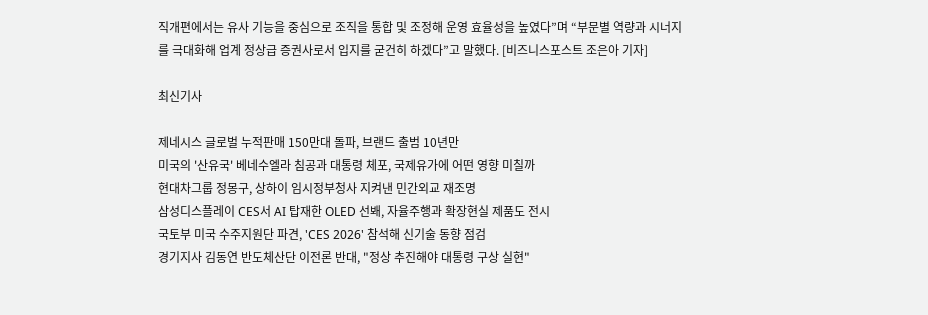직개편에서는 유사 기능을 중심으로 조직을 통합 및 조정해 운영 효율성을 높였다”며 “부문별 역량과 시너지를 극대화해 업계 정상급 증권사로서 입지를 굳건히 하겠다”고 말했다. [비즈니스포스트 조은아 기자]

최신기사

제네시스 글로벌 누적판매 150만대 돌파, 브랜드 출범 10년만
미국의 '산유국' 베네수엘라 침공과 대통령 체포, 국제유가에 어떤 영향 미칠까
현대차그룹 정몽구, 상하이 임시정부청사 지켜낸 민간외교 재조명
삼성디스플레이 CES서 AI 탑재한 OLED 선봬, 자율주행과 확장현실 제품도 전시
국토부 미국 수주지원단 파견, 'CES 2026' 참석해 신기술 동향 점검
경기지사 김동연 반도체산단 이전론 반대, "정상 추진해야 대통령 구상 실현"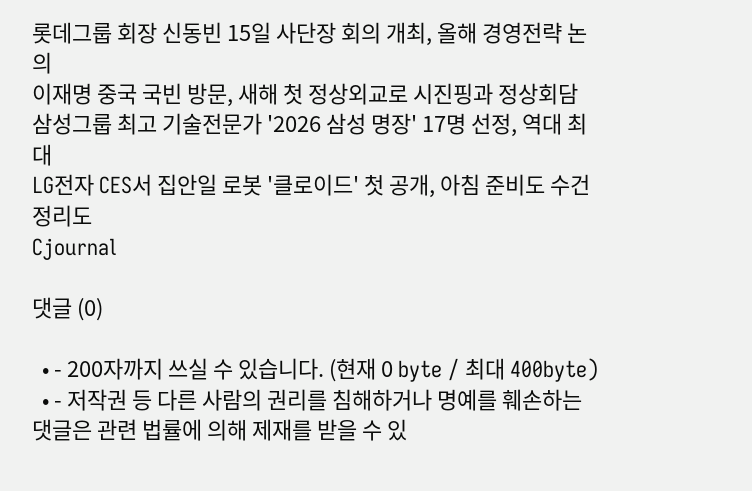롯데그룹 회장 신동빈 15일 사단장 회의 개최, 올해 경영전략 논의
이재명 중국 국빈 방문, 새해 첫 정상외교로 시진핑과 정상회담
삼성그룹 최고 기술전문가 '2026 삼성 명장' 17명 선정, 역대 최대
LG전자 CES서 집안일 로봇 '클로이드' 첫 공개, 아침 준비도 수건 정리도
Cjournal

댓글 (0)

  • - 200자까지 쓰실 수 있습니다. (현재 0 byte / 최대 400byte)
  • - 저작권 등 다른 사람의 권리를 침해하거나 명예를 훼손하는 댓글은 관련 법률에 의해 제재를 받을 수 있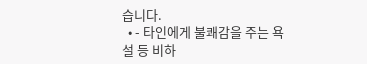습니다.
  • - 타인에게 불쾌감을 주는 욕설 등 비하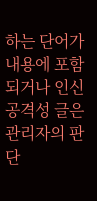하는 단어가 내용에 포함되거나 인신공격성 글은 관리자의 판단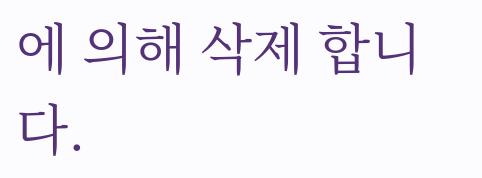에 의해 삭제 합니다.